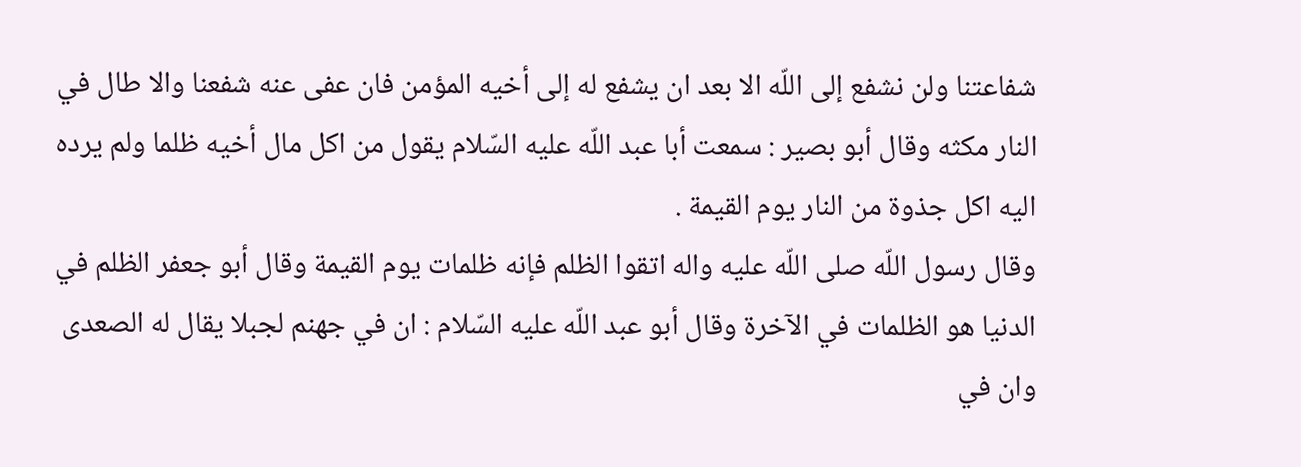شفاعتنا ولن نشفع إلى اللّه الا بعد ان يشفع له إلى أخيه المؤمن فان عفى عنه شفعنا والا طال في النار مكثه وقال أبو بصير : سمعت أبا عبد اللّه عليه السّلام يقول من اكل مال أخيه ظلما ولم يرده اليه اكل جذوة من النار يوم القيمة .
وقال رسول اللّه صلى اللّه عليه واله اتقوا الظلم فإنه ظلمات يوم القيمة وقال أبو جعفر الظلم في الدنيا هو الظلمات في الآخرة وقال أبو عبد اللّه عليه السّلام : ان في جهنم لجبلا يقال له الصعدى وان في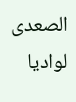الصعدى لواديا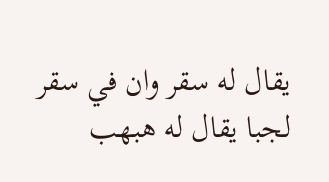يقال له سقر وان في سقر لجبا يقال له هبهب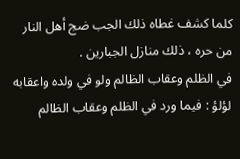كلما كشف غطاه ذلك الجب ضج أهل النار من حره ، ذلك منازل الجبارين .
في الظلم وعقاب الظالم ولو في ولده واعقابه
لؤلؤ : فيما ورد في الظلم وعقاب الظالم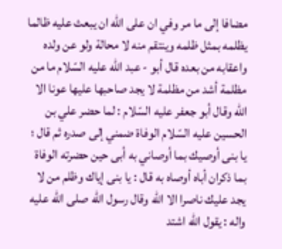مضافا إلى ما مر وفي ان على اللّه ان يبعث عليه ظالما يظلمه بمثل ظلمه وينتقم منه لا محالة ولو عن ولده واعقابه من بعده قال أبو - عبد اللّه عليه السّلام ما من مظلمة أشد من مظلمة لا يجد صاحبها عليها عونا الا اللّه وقال أبو جعفر عليه السّلام : لما حضر علي بن الحسين عليه السّلام الوفاة ضمني إلى صدره ثم قال ؛ يا بنى أوصيك بما أوصاني به أبى حين حضرته الوفاة بما ذكران أباه أوصاه به قال : يا بنى إياك وظلم من لا يجد عليك ناصرا الا اللّه وقال رسول اللّه صلى اللّه عليه واله : يقول اللّه اشتد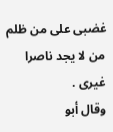غضبى على من ظلم من لا يجد ناصرا غيرى .
وقال أبو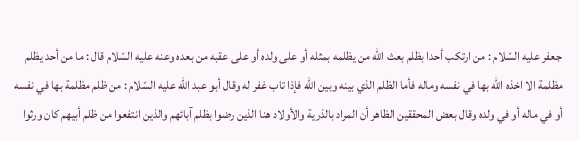جعفر عليه السّلام : من ارتكب أحدا بظلم بعث اللّه من يظلمه بمثله أو على ولده أو على عقبه من بعده وعنه عليه السّلام قال : ما من أحد يظلم مظلمة الا اخذه اللّه بها في نفسه وماله فأما الظلم الذي بينه وبين اللّه فإذا تاب غفر له وقال أبو عبد اللّه عليه السّلام : من ظلم مظلمة بها في نفسه أو في ماله أو في ولده وقال بعض المحققين الظاهر أن المراد بالذرية والأولاد هنا الذين رضوا بظلم آبائهم والذين انتفعوا من ظلم أبيهم كان ورثوا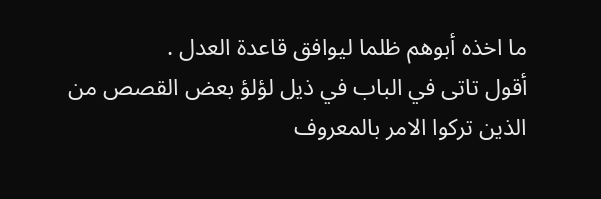ما اخذه أبوهم ظلما ليوافق قاعدة العدل .
أقول تاتى في الباب في ذيل لؤلؤ بعض القصص من الذين تركوا الامر بالمعروف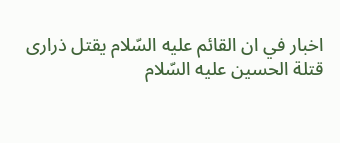اخبار في ان القائم عليه السّلام يقتل ذرارى قتلة الحسين عليه السّلام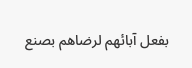بفعل آبائهم لرضاهم بصنع